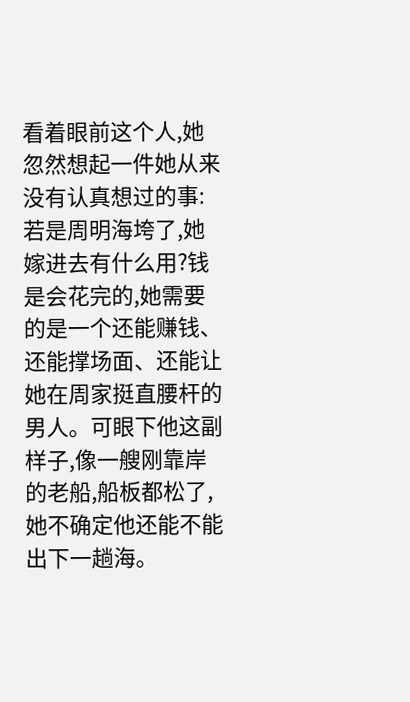看着眼前这个人,她忽然想起一件她从来没有认真想过的事:
若是周明海垮了,她嫁进去有什么用?钱是会花完的,她需要的是一个还能赚钱、还能撑场面、还能让她在周家挺直腰杆的男人。可眼下他这副样子,像一艘刚靠岸的老船,船板都松了,她不确定他还能不能出下一趟海。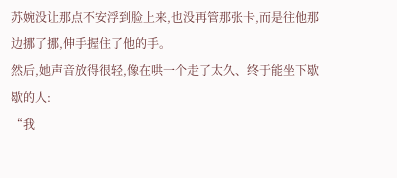苏婉没让那点不安浮到脸上来,也没再管那张卡,而是往他那边挪了挪,伸手握住了他的手。
然后,她声音放得很轻,像在哄一个走了太久、终于能坐下歇歇的人:
“我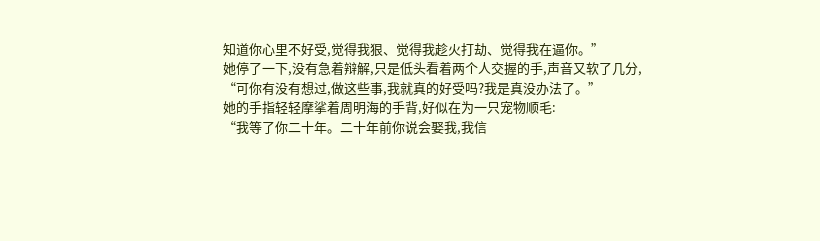知道你心里不好受,觉得我狠、觉得我趁火打劫、觉得我在逼你。”
她停了一下,没有急着辩解,只是低头看着两个人交握的手,声音又软了几分,
“可你有没有想过,做这些事,我就真的好受吗?我是真没办法了。”
她的手指轻轻摩挲着周明海的手背,好似在为一只宠物顺毛:
“我等了你二十年。二十年前你说会娶我,我信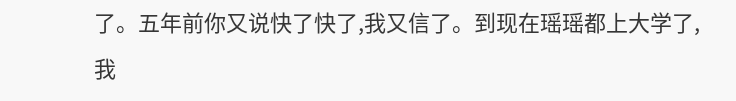了。五年前你又说快了快了,我又信了。到现在瑶瑶都上大学了,我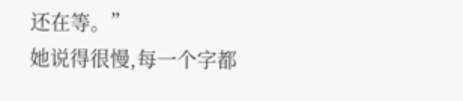还在等。”
她说得很慢,每一个字都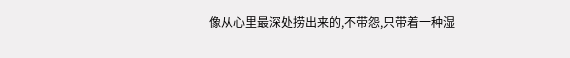像从心里最深处捞出来的,不带怨,只带着一种湿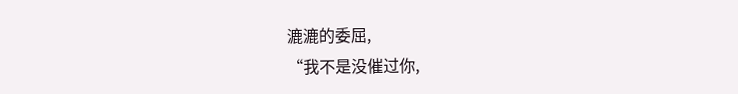漉漉的委屈,
“我不是没催过你,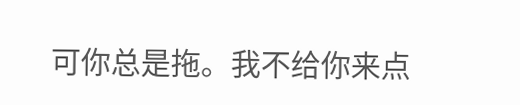可你总是拖。我不给你来点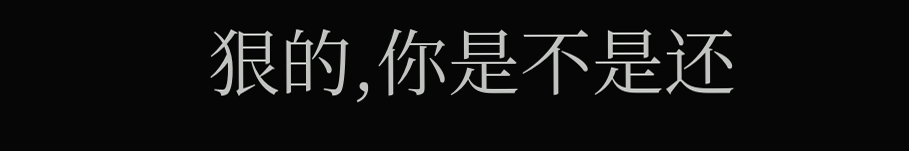狠的,你是不是还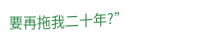要再拖我二十年?”